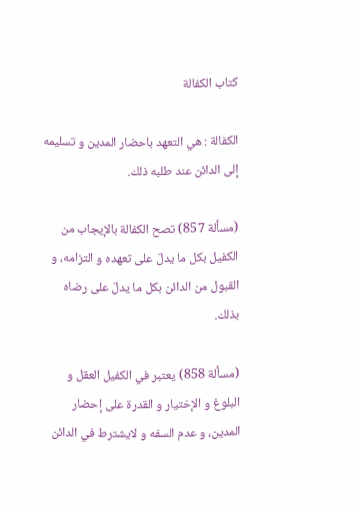كتاب الكفالة

الكفالة : هي التعهد باحضار المدين و تسليمه إلى الدائن عند طلبه ذلك.

(مسألة 857) تصح الكفالة بالإيجاب من الكفيل بكل ما يدلّ على تعهده و التزامه، و القبول من الدائن بكل ما يدلّ على رضاه بذلك.

(مسألة 858) يعتبر في الكفيل العقل و البلوغ و الإختيار و القدرة على إحضار المدين، و عدم السفه و لايشترط في الدائن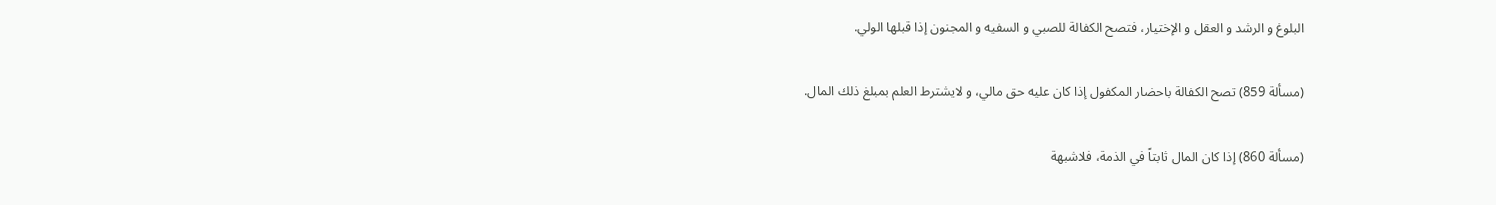البلوغ و الرشد و العقل و الإختيار، فتصح الكفالة للصبي و السفيه و المجنون إذا قبلها الولي.

(مسألة 859) تصح الكفالة باحضار المكفول إذا كان عليه حق مالي، و لايشترط العلم بمبلغ ذلك المال.

(مسألة 860) إذا كان المال ثابتاً في الذمة، فلاشبهة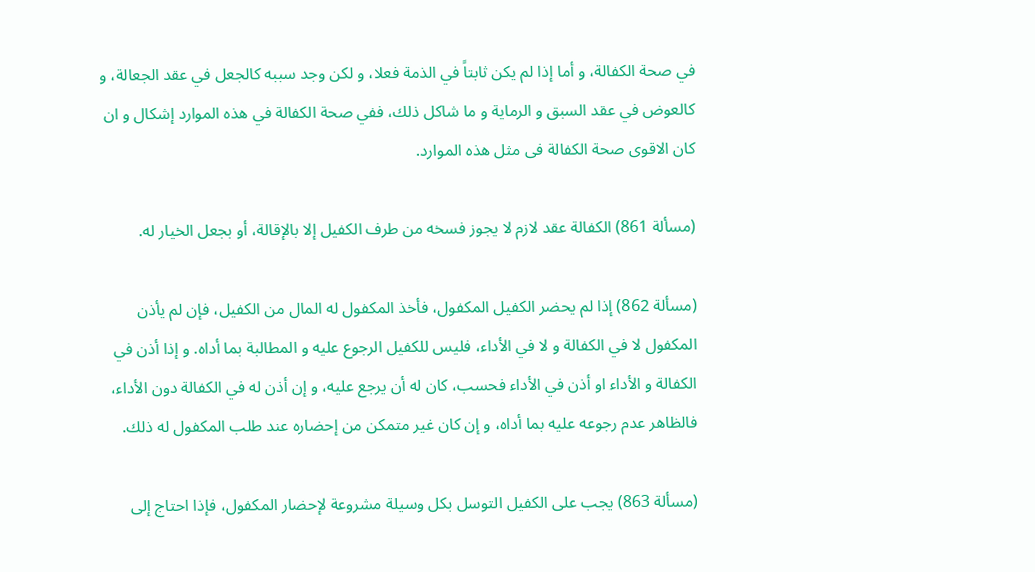في صحة الكفالة، و أما إذا لم يكن ثابتاً في الذمة فعلا، و لكن وجد سببه كالجعل في عقد الجعالة، و كالعوض في عقد السبق و الرماية و ما شاكل ذلك، ففي صحة الكفالة في هذه الموارد إشكال و ان كان الاقوى صحة الكفالة فى مثل هذه الموارد.

(مسألة 861) الكفالة عقد لازم لا يجوز فسخه من طرف الكفيل إلا بالإقالة، أو بجعل الخيار له.

(مسألة 862) إذا لم يحضر الكفيل المكفول، فأخذ المكفول له المال من الكفيل، فإن لم يأذن المكفول لا في الكفالة و لا في الأداء، فليس للكفيل الرجوع عليه و المطالبة بما أداه. و إذا أذن في الكفالة و الأداء او أذن في الأداء فحسب، كان له أن يرجع عليه، و إن أذن له في الكفالة دون الأداء، فالظاهر عدم رجوعه عليه بما أداه، و إن كان غير متمكن من إحضاره عند طلب المكفول له ذلك.

(مسألة 863) يجب على الكفيل التوسل بكل وسيلة مشروعة لإحضار المكفول، فإذا احتاج إلى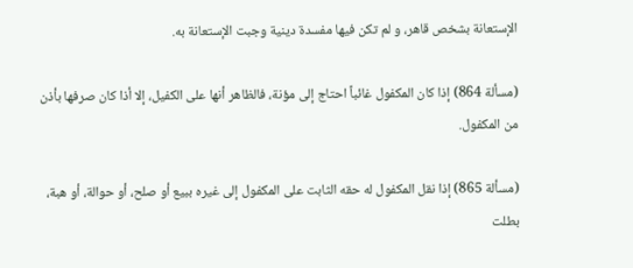الإستعانة بشخص قاهر، و لم تكن فيها مفسدة دينية وجبت الإستعانة به.

(مسألة 864) إذا كان المكفول غائباً احتاج إلى مؤنة، فالظاهر أنها على الكفيل، إلا أذا كان صرفها بأذن من المكفول.

(مسألة 865) إذا نقل المكفول له حقه الثابت على المكفول إلى غيره ببيع أو صلح، أو حوالة، أو هبة، بطلت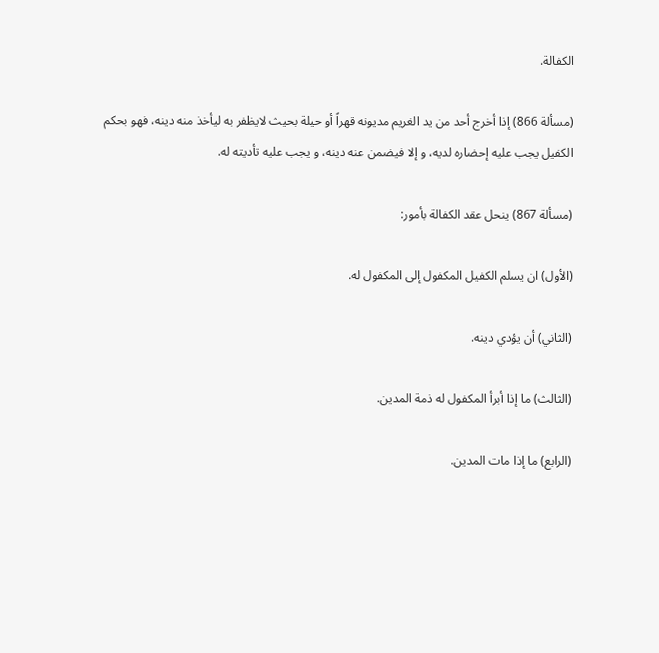الكفالة.

(مسألة 866) إذا أخرج أحد من يد الغريم مديونه قهراً أو حيلة بحيث لايظفر به ليأخذ منه دينه، فهو بحكم الكفيل يجب عليه إحضاره لديه، و إلا فيضمن عنه دينه، و يجب عليه تأديته له.

(مسألة 867) ينحل عقد الكفالة بأمور:

(الأول) ان يسلم الكفيل المكفول إلى المكفول له.

(الثاني) أن يؤدي دينه.

(الثالث) ما إذا أبرأ المكفول له ذمة المدين.

(الرابع) ما إذا مات المدين.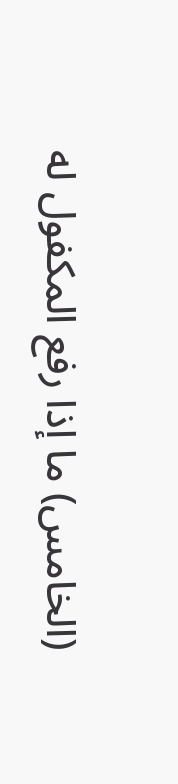(الخامس) ما إذا رفع المكفول له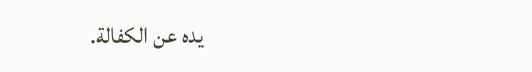يده عن الكفالة.